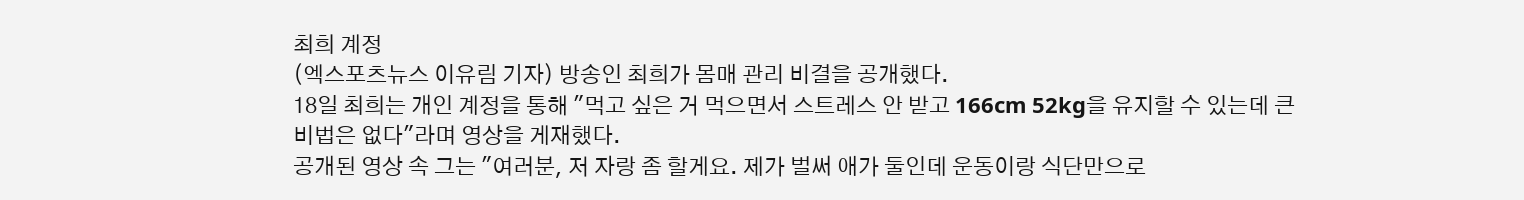최희 계정
(엑스포츠뉴스 이유림 기자) 방송인 최희가 몸매 관리 비결을 공개했다.
18일 최희는 개인 계정을 통해 "먹고 싶은 거 먹으면서 스트레스 안 받고 166cm 52kg을 유지할 수 있는데 큰 비법은 없다"라며 영상을 게재했다.
공개된 영상 속 그는 "여러분, 저 자랑 좀 할게요. 제가 벌써 애가 둘인데 운동이랑 식단만으로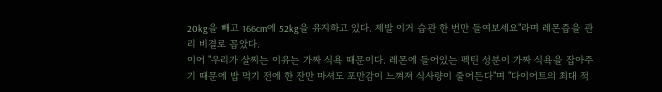20kg을 빼고 166cm에 52kg을 유지하고 있다. 제발 이거 습관 한 번만 들여보세요"라며 레몬즙을 관리 비결로 꼽았다.
이어 "우리가 살찌는 이유는 가짜 식욕 때문이다. 레몬에 들어있는 펙틴 성분이 가짜 식욕을 잡아주기 때문에 밥 먹기 전에 한 잔만 마셔도 포만감이 느껴져 식사량이 줄어든다"며 "다이어트의 최대 적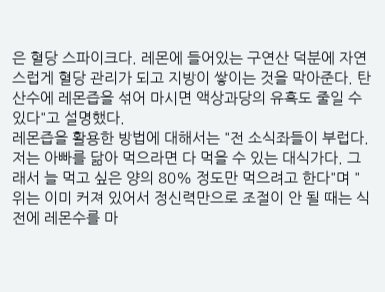은 혈당 스파이크다. 레몬에 들어있는 구연산 덕분에 자연스럽게 혈당 관리가 되고 지방이 쌓이는 것을 막아준다. 탄산수에 레몬즙을 섞어 마시면 액상과당의 유혹도 줄일 수 있다"고 설명했다.
레몬즙을 활용한 방법에 대해서는 "전 소식좌들이 부럽다. 저는 아빠를 닮아 먹으라면 다 먹을 수 있는 대식가다. 그래서 늘 먹고 싶은 양의 80% 정도만 먹으려고 한다"며 "위는 이미 커져 있어서 정신력만으로 조절이 안 될 때는 식전에 레몬수를 마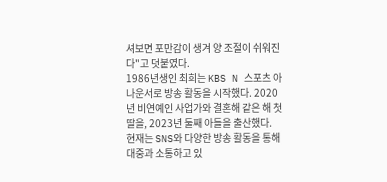셔보면 포만감이 생겨 양 조절이 쉬워진다"고 덧붙였다.
1986년생인 최희는 KBS N 스포츠 아나운서로 방송 활동을 시작했다. 2020년 비연예인 사업가와 결혼해 같은 해 첫 딸을, 2023년 둘째 아들을 출산했다.
현재는 SNS와 다양한 방송 활동을 통해 대중과 소통하고 있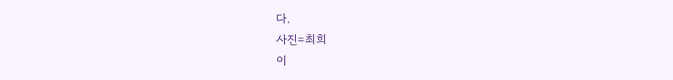다.
사진=최희
이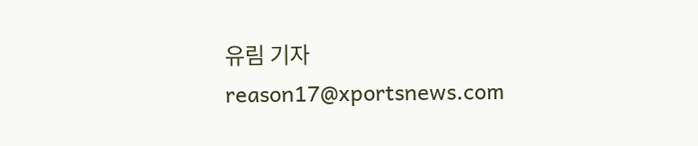유림 기자 reason17@xportsnews.com